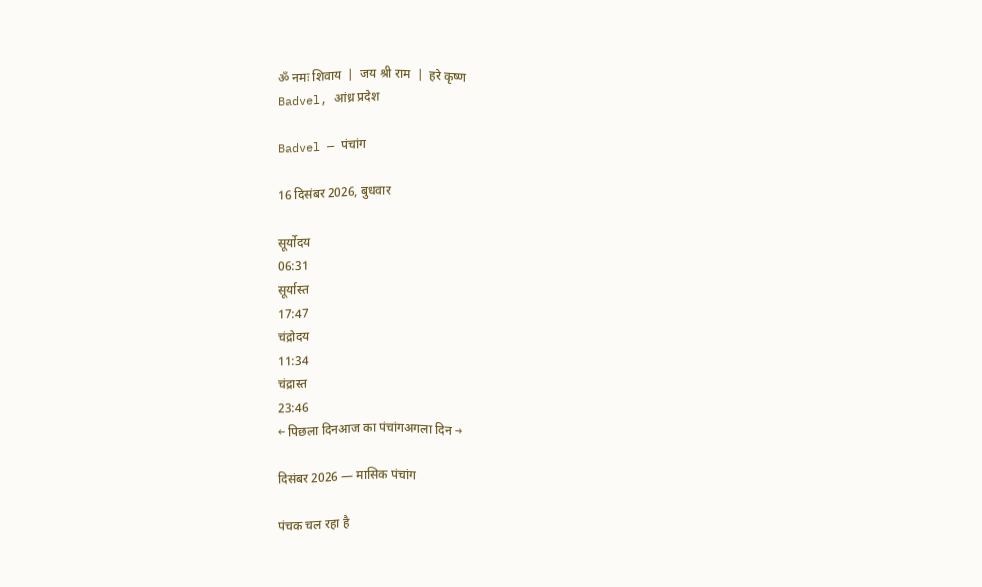ॐ नमः शिवाय  |  जय श्री राम  |  हरे कृष्ण
Badvel, आंध्र प्रदेश

Badvel — पंचांग

16 दिसंबर 2026, बुधवार

सूर्योदय
06:31
सूर्यास्त
17:47
चंद्रोदय
11:34
चंद्रास्त
23:46
← पिछला दिनआज का पंचांगअगला दिन →

दिसंबर 2026 — मासिक पंचांग

पंचक चल रहा है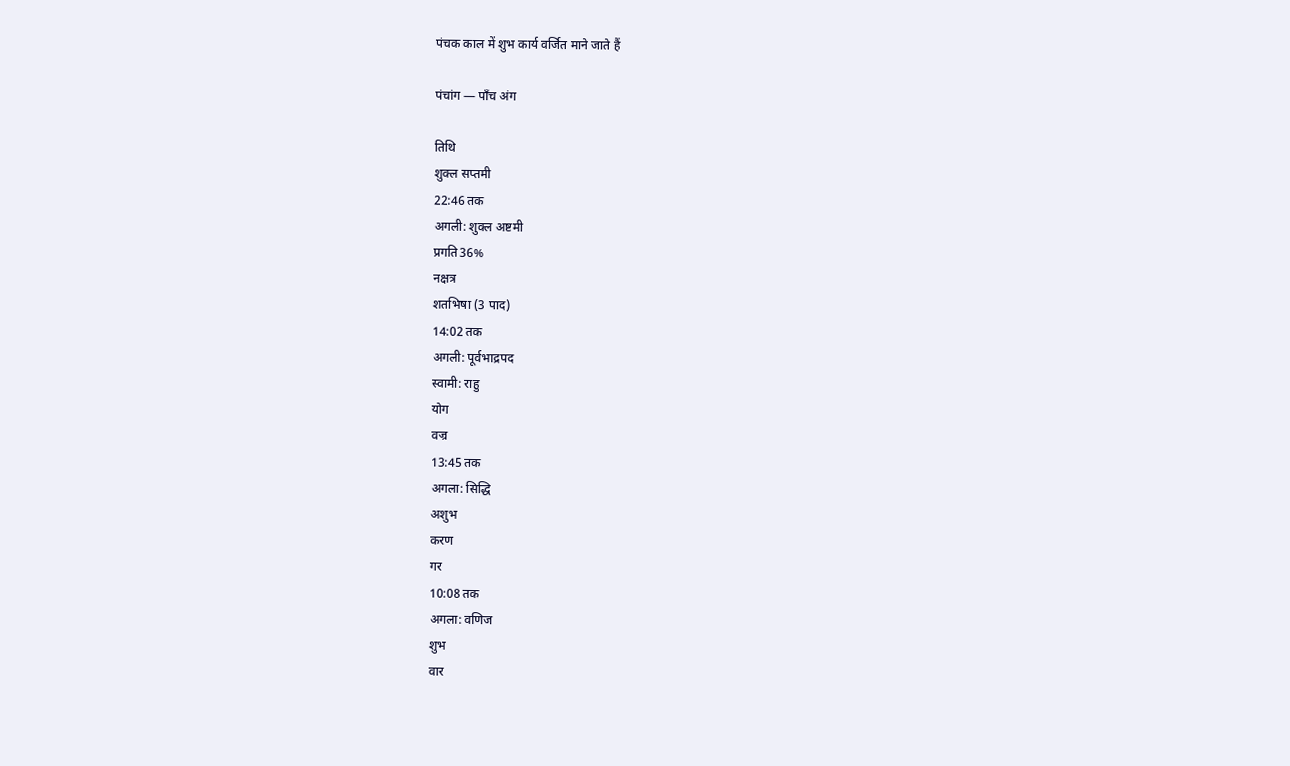पंचक काल में शुभ कार्य वर्जित माने जाते हैं

पंचांग — पाँच अंग

तिथि
शुक्ल सप्तमी
22:46 तक
अगली: शुक्ल अष्टमी
प्रगति36%
नक्षत्र
शतभिषा (3 पाद)
14:02 तक
अगली: पूर्वभाद्रपद
स्वामी: राहु
योग
वज्र
13:45 तक
अगला: सिद्धि
अशुभ
करण
गर
10:08 तक
अगला: वणिज
शुभ
वार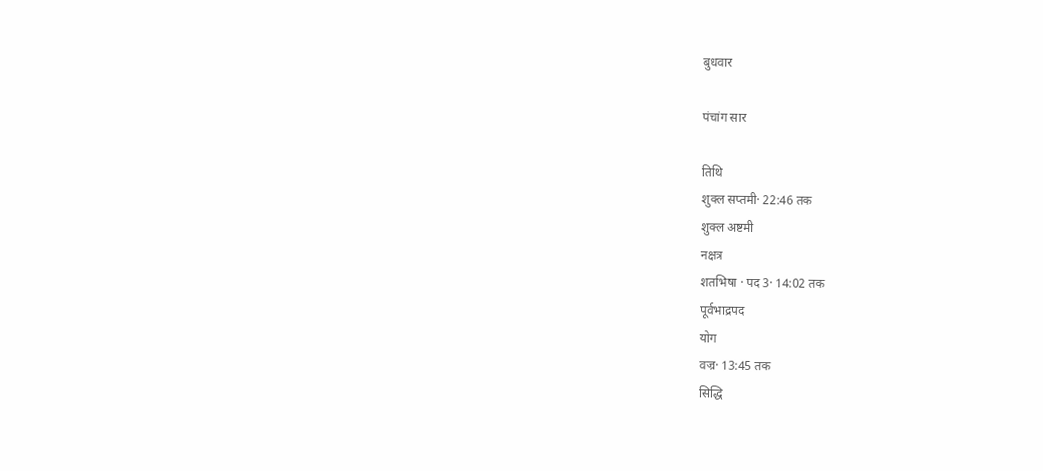बुधवार

पंचांग सार

तिथि
शुक्ल सप्तमी· 22:46 तक
शुक्ल अष्टमी
नक्षत्र
शतभिषा · पद 3· 14:02 तक
पूर्वभाद्रपद
योग
वज्र· 13:45 तक
सिद्धि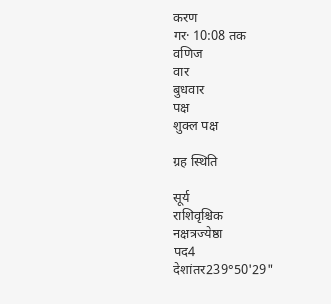करण
गर· 10:08 तक
वणिज
वार
बुधवार
पक्ष
शुक्ल पक्ष

ग्रह स्थिति

सूर्य
राशिवृश्चिक
नक्षत्रज्येष्ठा
पद4
देशांतर239°50'29"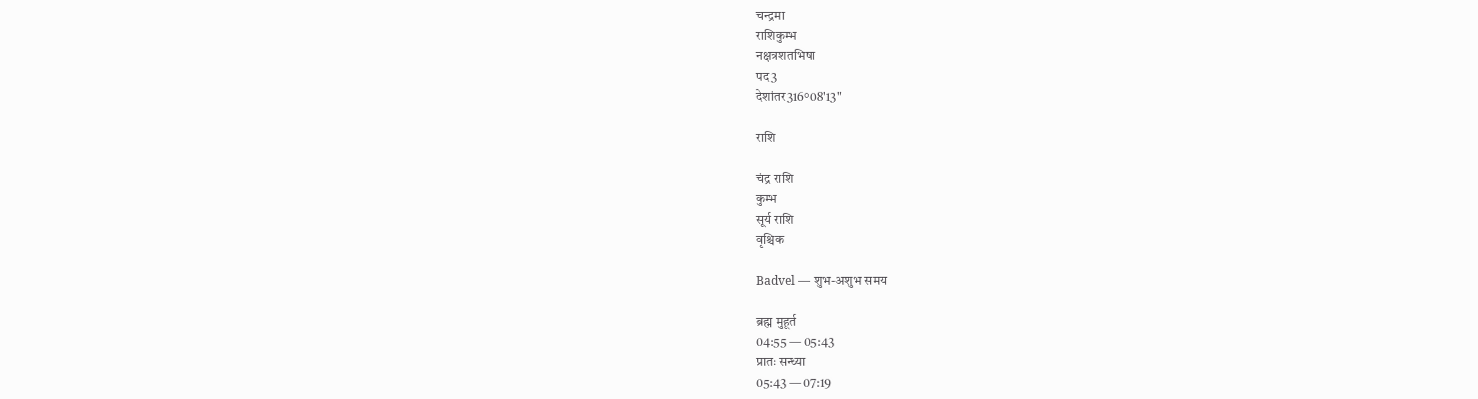चन्द्रमा
राशिकुम्भ
नक्षत्रशतभिषा
पद3
देशांतर316°08'13"

राशि

चंद्र राशि
कुम्भ
सूर्य राशि
वृश्चिक

Badvel — शुभ-अशुभ समय

ब्रह्म मुहूर्त
04:55 — 05:43
प्रातः सन्ध्या
05:43 — 07:19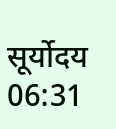सूर्योदय
06:31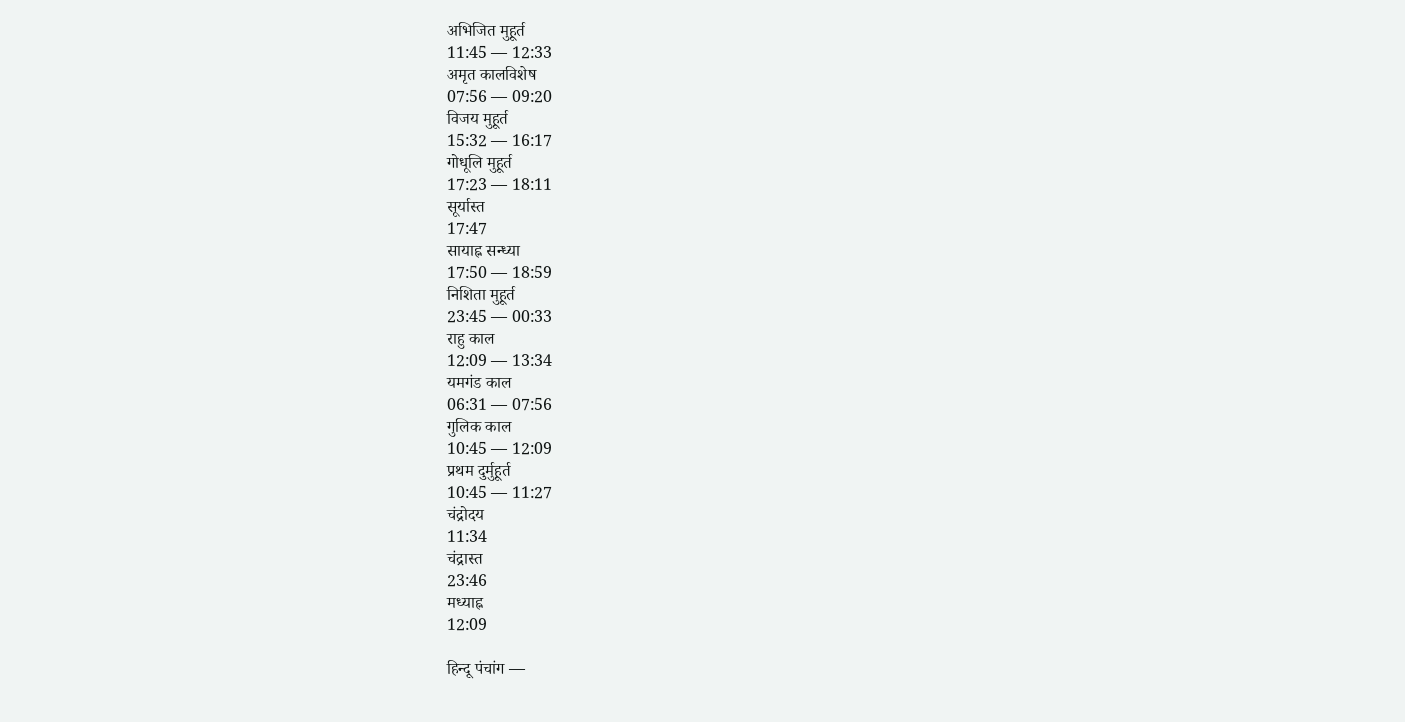अभिजित मुहूर्त
11:45 — 12:33
अमृत कालविशेष
07:56 — 09:20
विजय मुहूर्त
15:32 — 16:17
गोधूलि मुहूर्त
17:23 — 18:11
सूर्यास्त
17:47
सायाह्न सन्ध्या
17:50 — 18:59
निशिता मुहूर्त
23:45 — 00:33
राहु काल
12:09 — 13:34
यमगंड काल
06:31 — 07:56
गुलिक काल
10:45 — 12:09
प्रथम दुर्मुहूर्त
10:45 — 11:27
चंद्रोदय
11:34
चंद्रास्त
23:46
मध्याह्न
12:09

हिन्दू पंचांग —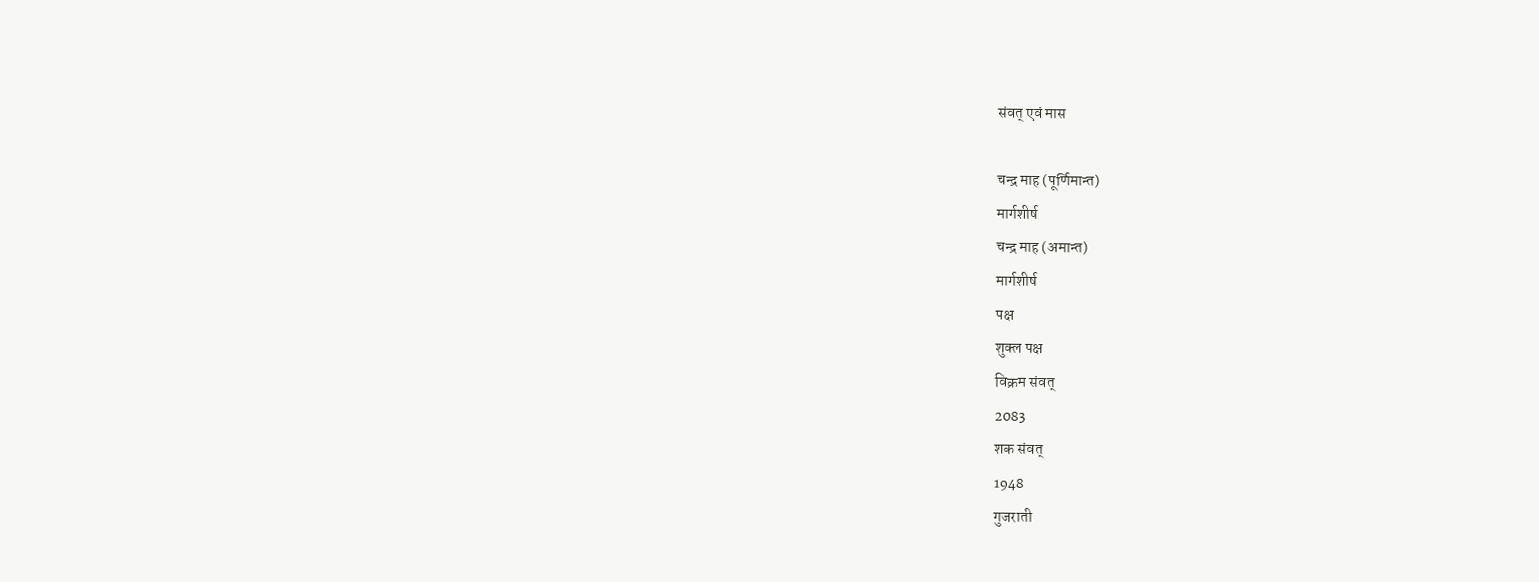संवत् एवं मास

चन्द्र माह (पूर्णिमान्त)
मार्गशीर्ष
चन्द्र माह (अमान्त)
मार्गशीर्ष
पक्ष
शुक्ल पक्ष
विक्रम संवत्
2083
शक संवत्
1948
गुजराती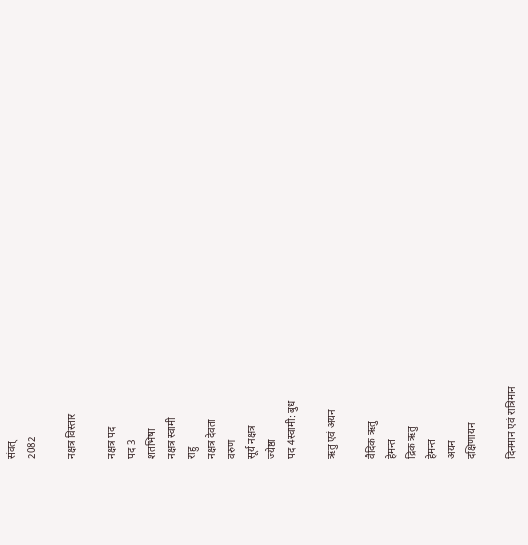संवत्
2082

नक्षत्र विस्तार

नक्षत्र पद
पद 3
शतभिषा
नक्षत्र स्वामी
राहु
नक्षत्र देवता
वरुण
सूर्य नक्षत्र
ज्येष्ठा
पद 4स्वामी: बुध

ऋतु एवं अयन

वैदिक ऋतु
हेमन्त
द्रिक ऋतु
हेमन्त
अयन
दक्षिणायन

दिनमान एवं रात्रिमान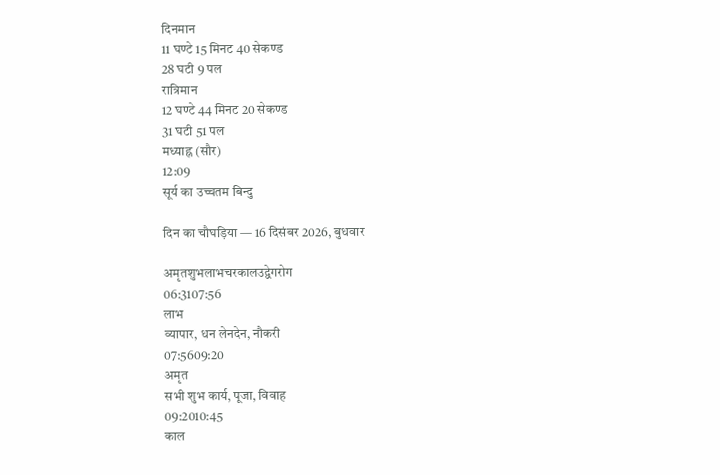दिनमान
11 घण्टे 15 मिनट 40 सेकण्ड
28 घटी 9 पल
रात्रिमान
12 घण्टे 44 मिनट 20 सेकण्ड
31 घटी 51 पल
मध्याह्न (सौर)
12:09
सूर्य का उच्चतम बिन्दु

दिन का चौघड़िया — 16 दिसंबर 2026, बुधवार

अमृतशुभलाभचरकालउद्वेगरोग
06:3107:56
लाभ
व्यापार, धन लेनदेन, नौकरी
07:5609:20
अमृत
सभी शुभ कार्य, पूजा, विवाह
09:2010:45
काल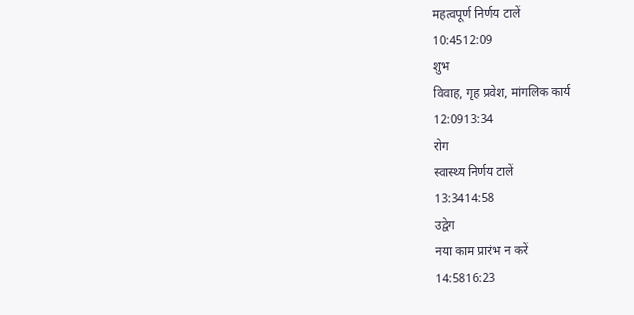महत्वपूर्ण निर्णय टालें
10:4512:09
शुभ
विवाह, गृह प्रवेश, मांगलिक कार्य
12:0913:34
रोग
स्वास्थ्य निर्णय टालें
13:3414:58
उद्वेग
नया काम प्रारंभ न करें
14:5816:23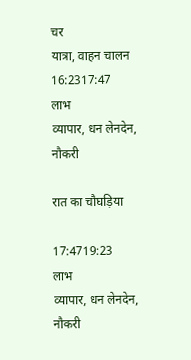चर
यात्रा, वाहन चालन
16:2317:47
लाभ
व्यापार, धन लेनदेन, नौकरी

रात का चौघड़िया

17:4719:23
लाभ
व्यापार, धन लेनदेन, नौकरी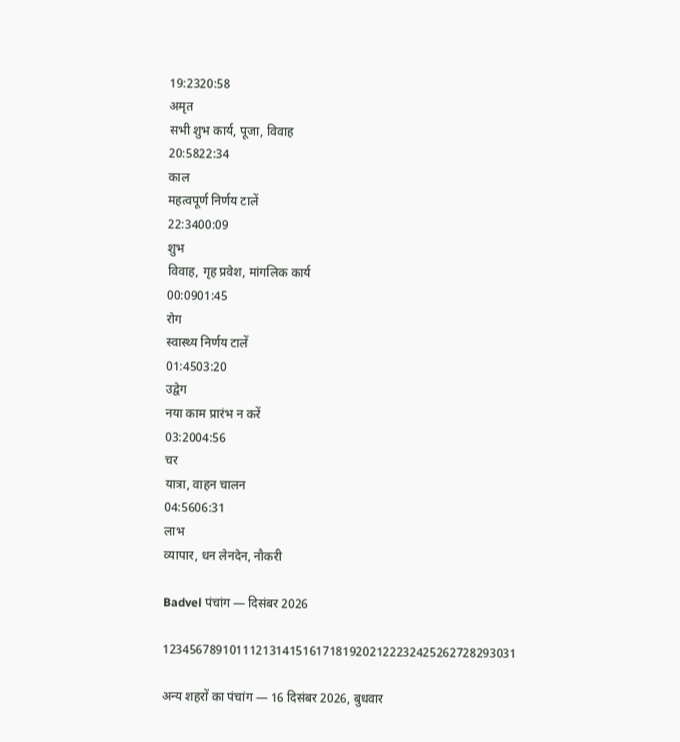19:2320:58
अमृत
सभी शुभ कार्य, पूजा, विवाह
20:5822:34
काल
महत्वपूर्ण निर्णय टालें
22:3400:09
शुभ
विवाह, गृह प्रवेश, मांगलिक कार्य
00:0901:45
रोग
स्वास्थ्य निर्णय टालें
01:4503:20
उद्वेग
नया काम प्रारंभ न करें
03:2004:56
चर
यात्रा, वाहन चालन
04:5606:31
लाभ
व्यापार, धन लेनदेन, नौकरी

Badvel पंचांग — दिसंबर 2026

12345678910111213141516171819202122232425262728293031

अन्य शहरों का पंचांग — 16 दिसंबर 2026, बुधवार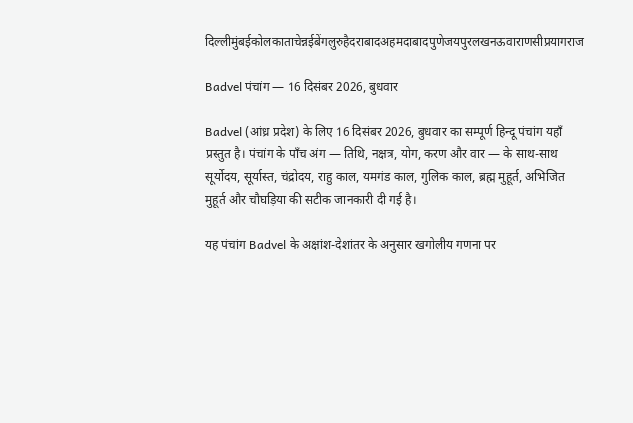दिल्लीमुंबईकोलकाताचेन्नईबेंगलुरुहैदराबादअहमदाबादपुणेजयपुरलखनऊवाराणसीप्रयागराज

Badvel पंचांग — 16 दिसंबर 2026, बुधवार

Badvel (आंध्र प्रदेश) के लिए 16 दिसंबर 2026, बुधवार का सम्पूर्ण हिन्दू पंचांग यहाँ प्रस्तुत है। पंचांग के पाँच अंग — तिथि, नक्षत्र, योग, करण और वार — के साथ-साथ सूर्योदय, सूर्यास्त, चंद्रोदय, राहु काल, यमगंड काल, गुलिक काल, ब्रह्म मुहूर्त, अभिजित मुहूर्त और चौघड़िया की सटीक जानकारी दी गई है।

यह पंचांग Badvel के अक्षांश-देशांतर के अनुसार खगोलीय गणना पर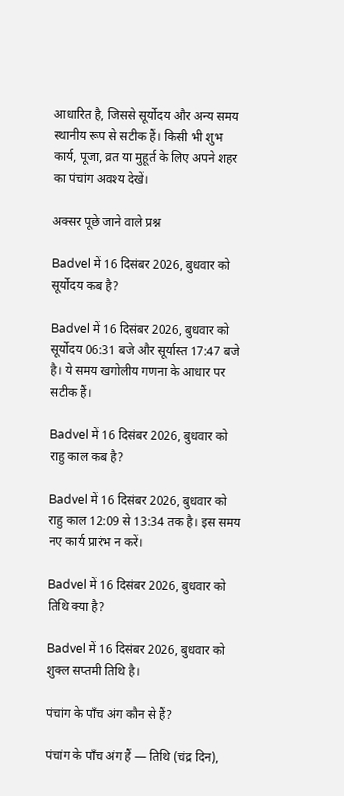आधारित है, जिससे सूर्योदय और अन्य समय स्थानीय रूप से सटीक हैं। किसी भी शुभ कार्य, पूजा, व्रत या मुहूर्त के लिए अपने शहर का पंचांग अवश्य देखें।

अक्सर पूछे जाने वाले प्रश्न

Badvel में 16 दिसंबर 2026, बुधवार को सूर्योदय कब है?

Badvel में 16 दिसंबर 2026, बुधवार को सूर्योदय 06:31 बजे और सूर्यास्त 17:47 बजे है। ये समय खगोलीय गणना के आधार पर सटीक हैं।

Badvel में 16 दिसंबर 2026, बुधवार को राहु काल कब है?

Badvel में 16 दिसंबर 2026, बुधवार को राहु काल 12:09 से 13:34 तक है। इस समय नए कार्य प्रारंभ न करें।

Badvel में 16 दिसंबर 2026, बुधवार को तिथि क्या है?

Badvel में 16 दिसंबर 2026, बुधवार को शुक्ल सप्तमी तिथि है।

पंचांग के पाँच अंग कौन से हैं?

पंचांग के पाँच अंग हैं — तिथि (चंद्र दिन),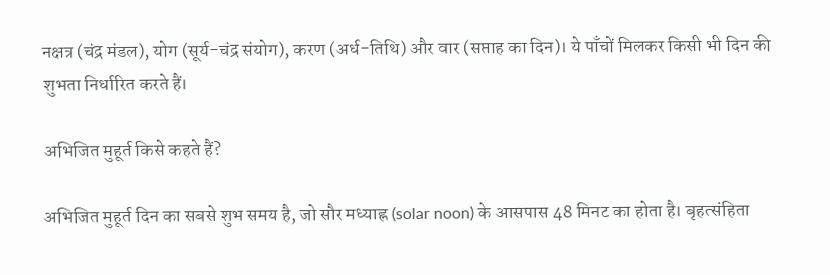नक्षत्र (चंद्र मंडल), योग (सूर्य-चंद्र संयोग), करण (अर्ध-तिथि) और वार (सप्ताह का दिन)। ये पाँचों मिलकर किसी भी दिन की शुभता निर्धारित करते हैं।

अभिजित मुहूर्त किसे कहते हैं?

अभिजित मुहूर्त दिन का सबसे शुभ समय है, जो सौर मध्याह्न (solar noon) के आसपास 48 मिनट का होता है। बृहत्संहिता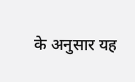के अनुसार यह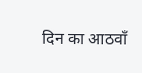दिन का आठवाँ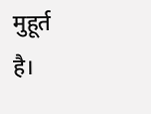मुहूर्त है।